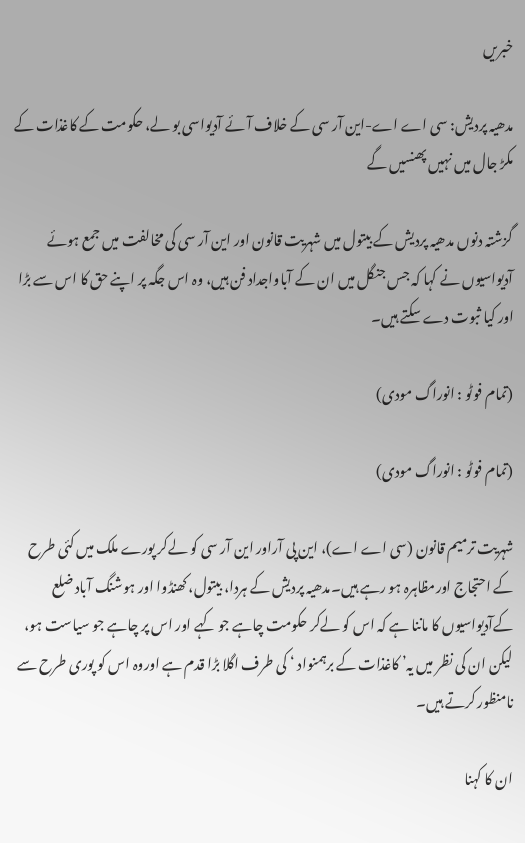خبریں

مدھیہ پردیش: سی اے اے-این آر سی کے خلاف آئے آدیواسی بو لے، حکومت کے کاغذات کے مکڑ جال میں نہیں پھنسیں‌ گے

گزشتہ دنوں مدھیہ پردیش کے بیتول میں شہریت قانون اور این آر سی کی مخالفت میں جمع ہوئے آدیواسیوں نے کہا کہ جس جنگل میں ان کے آباواجداد فن ہیں، وہ اس جگہ پر اپنے حق کا اس سے بڑا اور کیا ثبوت دے سکتے ہیں۔

(تمام فوٹو : انوراگ مودی)

(تمام فوٹو : انوراگ مودی)

شہریت ترمیم قانون (سی اے اے)، این پی آراور این آر سی کو لےکر پورے ملک میں کئی طرح کے احتجاج اورمظاہرہ ہو رہے ہیں۔مدھیہ پردیش کے ہردا، بیتول، کھنڈوا اور ہوشنگ آباد ضلع کےآدیواسیوں کا ماننا ہے کہ اس کو لےکر حکومت چاہے جو کہے اور اس پر چاہے جو سیاست ہو، لیکن ان کی نظر میں یہ’ کاغذات کے برہمنواد ‘ کی طرف اگلا بڑا قدم ہے اوروہ اس کو پوری طرح سے نامنظور کرتے ہیں۔

ان کا کہنا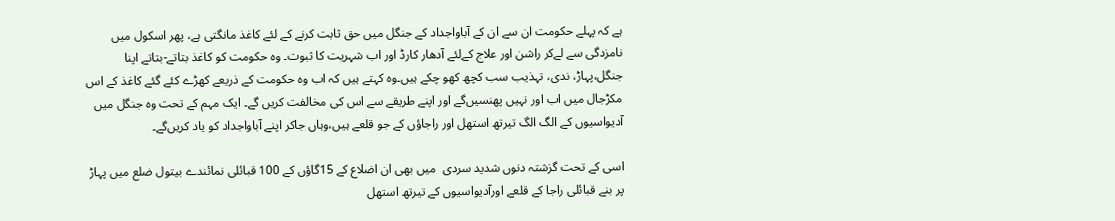ہے کہ پہلے حکومت ان سے ان کے آباواجداد کے جنگل میں حق ثابت کرنے کے لئے کاغذ مانگتی ہے، پھر اسکول میں نامزدگی سے لےکر راشن اور علاج کےلئے آدھار کارڈ اور اب شہریت کا ثبوت۔ وہ حکومت کو کاغذ بتاتے-بتاتے اپنا جنگل،پہاڑ، ندی، تہذیب سب کچھ کھو چکے ہیں۔وہ کہتے ہیں کہ اب وہ حکومت کے ذریعے کھڑے کئے گئے کاغذ کے اس مکڑجال میں اب اور نہیں پھنسیں‌گے اور اپنے طریقے سے اس کی مخالفت کریں گے۔ ایک مہم کے تحت وہ جنگل میں آدیواسیوں کے الگ الگ تیرتھ استھل اور راجاؤں کے جو قلعے ہیں،وہاں جاکر اپنے آباواجداد کو یاد کریں‌گے۔

اسی کے تحت گزشتہ دنوں شدید سردی  میں بھی ان اضلاع کے 15گاؤں کے 100 قبائلی نمائندے بیتول ضلع میں پہاڑ پر بنے قبائلی راجا کے قلعے اورآدیواسیوں کے تیرتھ استھل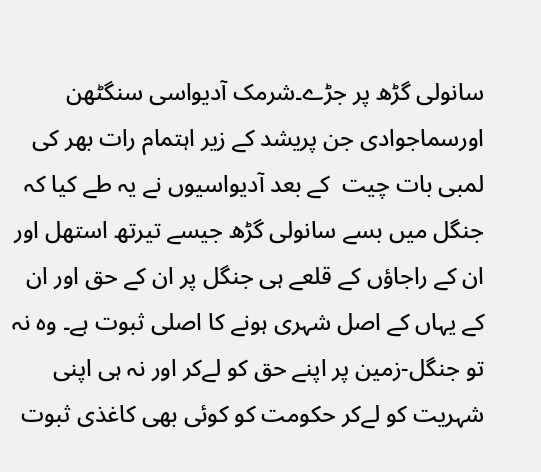سانولی گڑھ پر جڑے۔شرمک آدیواسی سنگٹھن اورسماجوادی جن پریشد کے زیر اہتمام رات بھر کی لمبی بات چیت  کے بعد آدیواسیوں نے یہ طے کیا کہ جنگل میں بسے سانولی گڑھ جیسے تیرتھ استھل اور ان کے راجاؤں کے قلعے ہی جنگل پر ان کے حق اور ان کے یہاں کے اصل شہری ہونے کا اصلی ثبوت ہے۔ وہ نہ تو جنگل-زمین پر اپنے حق کو لےکر اور نہ ہی اپنی شہریت کو لےکر حکومت کو کوئی بھی کاغذی ثبوت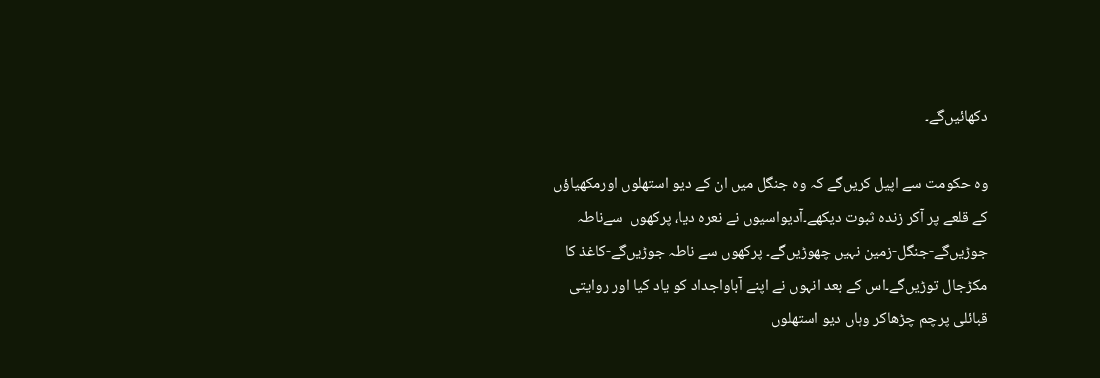دکھائیں‌گے۔

وہ حکومت سے اپیل کریں‌گے کہ وہ جنگل میں ان کے دیو استھلوں اورمکھیاؤں کے قلعے پر آکر زندہ ثبوت دیکھے۔آدیواسیوں نے نعرہ دیا، پرکھوں  سےناطہ جوڑیں‌گے-جنگل-زمین نہیں چھوڑیں‌گے۔ پرکھوں سے ناطہ جوڑیں‌گے-کاغذ کا مکڑجال توڑیں‌گے۔اس کے بعد انہوں نے اپنے آباواجداد کو یاد کیا اور روایتی قبائلی پرچم چڑھاکر وہاں دیو استھلوں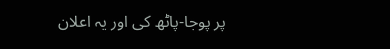پر پوجا-پاٹھ کی اور یہ اعلان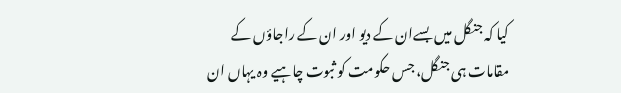کیا کہ جنگل میں بسےان کے دیو اور ان کے راجاؤں کے مقامات ہی جنگل، جس حکومت کو ثبوت چاہیے وہ یہاں ان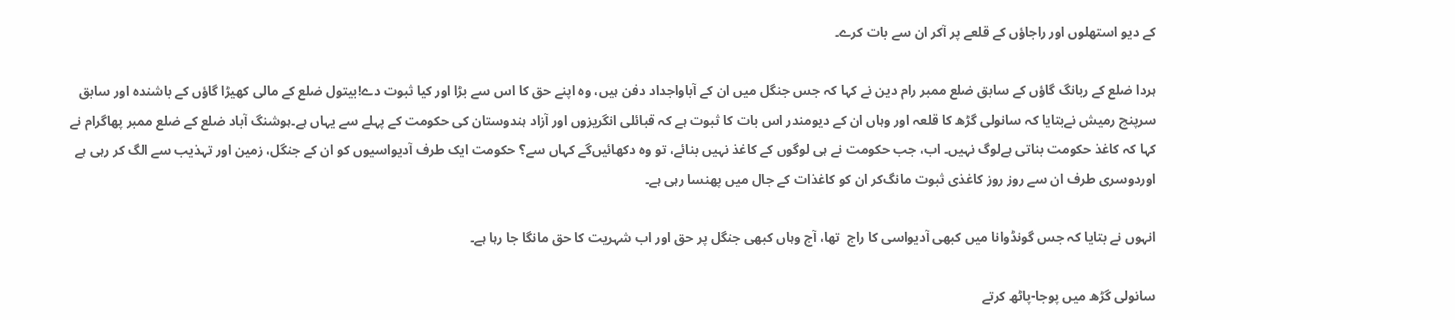کے دیو استھلوں اور راجاؤں کے قلعے پر آکر ان سے بات کرے۔

ہردا ضلع کے ربانگ گاؤں کے سابق ضلع ممبر رام دین نے کہا کہ جس جنگل میں ان کے آباواجداد دفن ہیں، وہ اپنے حق کا اس سے بڑا اور کیا ثبوت دے!بیتول ضلع کے مالی کھیڑا گاؤں کے باشندہ اور سابق سرپنچ رمیش نےبتایا کہ سانولی گڑھ کا قلعہ اور وہاں ان کے دیومندر اس بات کا ثبوت ہے کہ قبائلی انگریزوں اور آزاد ہندوستان کی حکومت کے پہلے سے یہاں ہے۔ہوشنگ آباد ضلع کے ضلع ممبر پھاگرام نے کہا کہ کاغذ حکومت بناتی ہےلوگ نہیں۔ اب، جب حکومت نے ہی لوگوں کے کاغذ نہیں بنائے، تو وہ دکھائیں‌گے کہاں سے؟ حکومت ایک طرف آدیواسیوں کو ان کے جنگل، زمین اور تہذیب سے الگ کر رہی ہے اوردوسری طرف ان سے روز روز کاغذی ثبوت مانگ‌کر ان کو کاغذات کے جال میں پھنسا رہی ہے۔

انہوں نے بتایا کہ جس گونڈوانا میں کبھی آدیواسی کا راج  تھا، آج وہاں کبھی جنگل پر حق اور اب شہریت کا حق مانگا جا رہا ہے۔

سانولی گڑھ میں پوجا-پاٹھ کرتے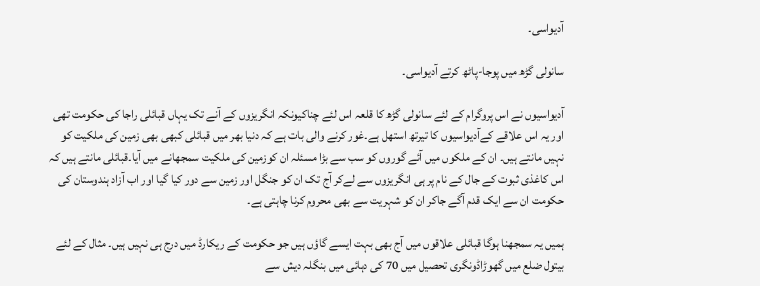آدیواسی۔

سانولی گڑھ میں پوجا-پاٹھ کرتے آدیواسی۔

آدیواسیوں نے اس پروگرام کے لئے سانولی گڑھ کا قلعہ اس لئے چناکیونکہ انگریزوں کے آنے تک یہاں قبائلی راجا کی حکومت تھی اور یہ اس علاقے کےآدیواسیوں کا تیرتھ استھل ہے۔غور کرنے والی بات ہے کہ دنیا بھر میں قبائلی کبھی بھی زمین کی ملکیت کو نہیں مانتے ہیں۔ ان کے ملکوں میں آئے گوروں کو سب سے بڑا مسئلہ ان کوزمین کی ملکیت سمجھانے میں آیا۔قبائلی مانتے ہیں کہ اس کاغذی ثبوت کے جال کے نام پر ہی انگریزوں سے لےکر آج تک ان کو جنگل اور زمین سے دور کیا گیا اور اب آزاد ہندوستان کی حکومت ان سے ایک قدم آگے جاکر ان کو شہریت سے بھی محروم کرنا چاہتی ہے۔

ہمیں یہ سمجھنا ہوگا قبائلی علاقوں میں آج بھی بہت ایسے گاؤں ہیں جو حکومت کے ریکارڈ میں درج ہی نہیں ہیں۔ مثال کے لئے بیتول ضلع میں گھوڑاڈونگری تحصیل میں 70 کی دہائی میں بنگلہ دیش سے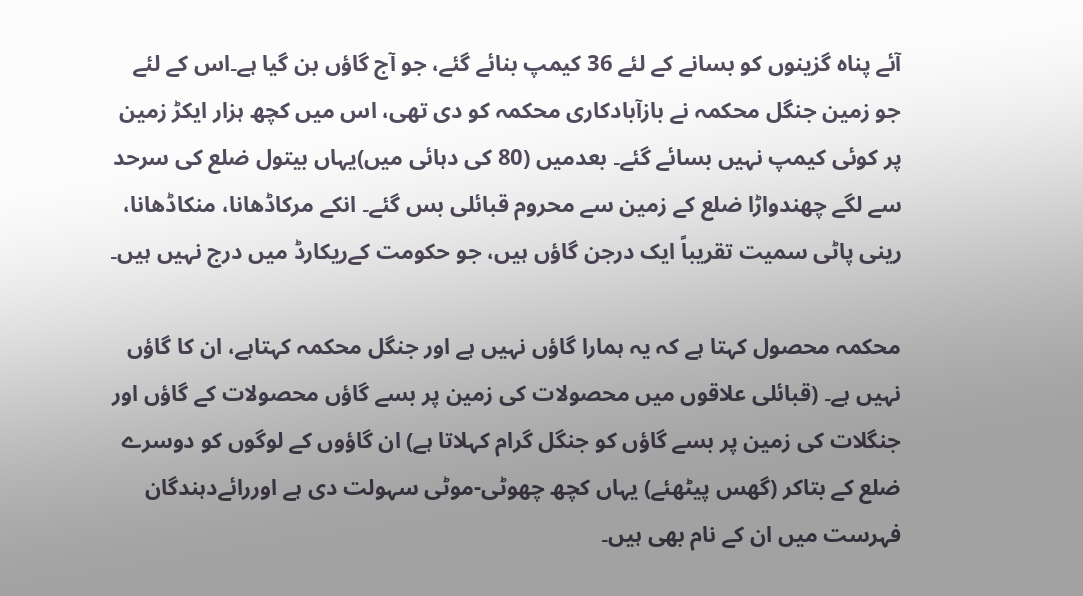آئے پناہ گزینوں کو بسانے کے لئے 36 کیمپ بنائے گئے، جو آج گاؤں بن گیا ہے۔اس کے لئے جو زمین جنگل محکمہ نے بازآبادکاری محکمہ کو دی تھی، اس میں کچھ ہزار ایکڑ زمین پر کوئی کیمپ نہیں بسائے گئے۔ بعدمیں (80 کی دہائی میں)یہاں بیتول ضلع کی سرحد سے لگے چھندواڑا ضلع کے زمین سے محروم قبائلی بس گئے۔ انکے مرکاڈھانا، منکاڈھانا، رینی پاٹی سمیت تقریباً ایک درجن گاؤں ہیں، جو حکومت کےریکارڈ میں درج نہیں ہیں۔

محکمہ محصول کہتا ہے کہ یہ ہمارا گاؤں نہیں ہے اور جنگل محکمہ کہتاہے، ان کا گاؤں نہیں ہے۔ (قبائلی علاقوں میں محصولات کی زمین پر بسے گاؤں محصولات کے گاؤں اور جنگلات کی زمین پر بسے گاؤں کو جنگل گرام کہلاتا ہے) ان گاؤوں کے لوگوں کو دوسرے ضلع کے بتاکر (گھس پیٹھئے) یہاں کچھ چھوٹی-موٹی سہولت دی ہے اوررائےدہندگان فہرست میں ان کے نام بھی ہیں۔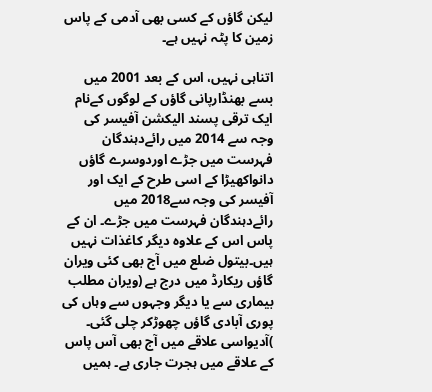لیکن گاؤں کے کسی بھی آدمی کے پاس زمین کا پٹہ نہیں ہے۔

اتناہی نہیں، اس کے بعد 2001 میں بسے بھنڈارپانی گاؤں کے لوگوں کےنام ایک ترقی پسند الیکشن آفیسر کی وجہ سے 2014 میں رائےدہندگان فہرست میں جڑے اوردوسرے گاؤں دانواکھیڑا کے اسی طرح کے ایک اور آفیسر کی وجہ سے2018 میں رائےدہندگان فہرست میں جڑے۔ ان کے پاس اس کے علاوہ دیگر کاغذات نہیں ہیں۔بیتول ضلع میں آج بھی کئی ویران گاؤں ریکارڈ میں درج ہے (ویران مطلب بیماری سے یا دیگر وجہوں سے وہاں کی پوری آبادی گاؤں چھوڑ‌کر چلی گئی۔ )آدیواسی علاقے میں آج بھی آس پاس کے علاقے میں ہجرت جاری ہے۔ ہمیں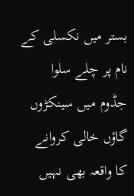بستر میں نکسلی کے نام پر چلے سلوا جڈوم میں سینکڑوں گاؤں خالی کروانے کا واقعہ بھی نہیں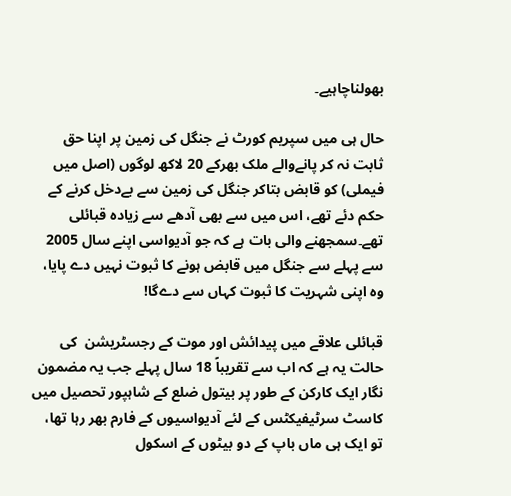بھولناچاہیے۔

حال ہی میں سپریم کورٹ نے جنگل کی زمین پر اپنا حق ثابت نہ کر پانےوالے ملک بھر‌کے 20 لاکھ لوگوں (اصل میں فیملی) کو قابض بتاکر جنگل کی زمین سے بےدخل کرنے کے حکم دئے تھے، اس میں سے بھی آدھے سے زیادہ قبائلی تھے۔سمجھنے والی بات ہے کہ جو آدیواسی اپنے سال 2005 سے پہلے سے جنگل میں قابض ہونے کا ثبوت نہیں دے پایا، وہ اپنی شہریت کا ثبوت کہاں سے دے‌گا!

قبائلی علاقے میں پیدائش اور موت کے رجسٹریشن  کی حالت یہ ہے کہ اب سے تقریباً 18 سال پہلے جب یہ مضمون نگار ایک کارکن کے طور پر بیتول ضلع کے شاہپور تحصیل میں کاسٹ سرٹیفیکٹس کے لئے آدیواسیوں کے فارم بھر رہا تھا، تو ایک ہی ماں باپ کے دو بیٹوں کے اسکول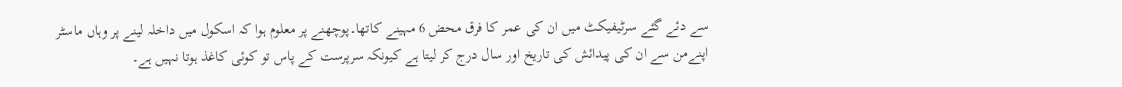سے دئے گئے سرٹیفیکٹ میں ان کی عمر کا فرق محض 6 مہینے کاتھا۔پوچھنے پر معلوم ہوا کہ اسکول میں داخلہ لینے پر وہاں ماسٹر اپنےمن سے ان کی پیدائش کی تاریخ اور سال درج کر لیتا ہے کیونکہ سرپرست کے پاس تو کوئی کاغذ ہوتا نہیں ہے۔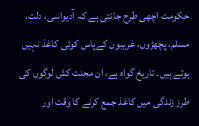حکومت اچھی طرح جانتی ہے کہ آدیواسی، دلت، مسلم، پچھڑوں، غریبوں کےپاس کوئی کاغذ نہیں ہوتے ہیں۔ تاریخ گواہ ہے، ان محنت کش لوگوں کی طرز زندگی میں کاغذ جمع کرنے کا وقت اور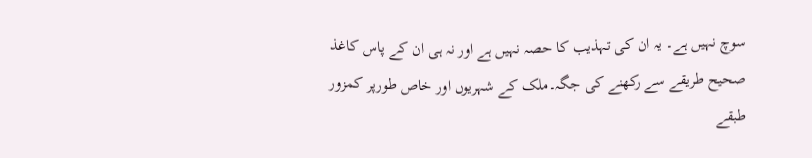سوچ نہیں ہے۔ یہ ان کی تہذیب کا حصہ نہیں ہے اور نہ ہی ان کے پاس کاغذ صحیح طریقے سے رکھنے کی جگہ۔ملک کے شہریوں اور خاص طورپر کمزور طبقے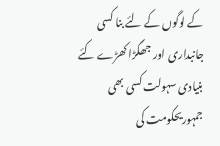کے لوگوں کے لئے بنا کسی جانبداری اور جھگڑا کھڑے کئے بنیادی سہولت کسی بھی جمہوریحکومت کی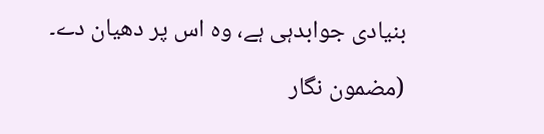بنیادی جوابدہی ہے، وہ اس پر دھیان دے۔

(مضمون نگار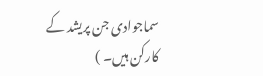سماجوادی جن پریشد کے کارکن ہیں۔ )